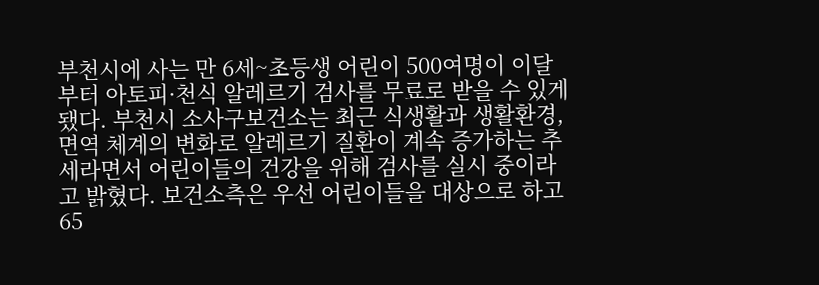부천시에 사는 만 6세~초등생 어린이 500여명이 이달부터 아토피·천식 알레르기 검사를 무료로 받을 수 있게 됐다. 부천시 소사구보건소는 최근 식생활과 생활환경, 면역 체계의 변화로 알레르기 질환이 계속 증가하는 추세라면서 어린이들의 건강을 위해 검사를 실시 중이라고 밝혔다. 보건소측은 우선 어린이들을 대상으로 하고 65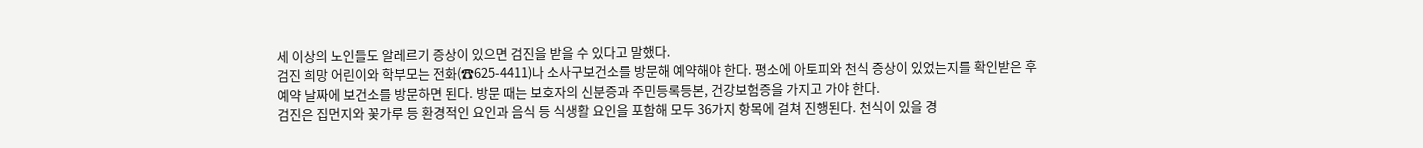세 이상의 노인들도 알레르기 증상이 있으면 검진을 받을 수 있다고 말했다.
검진 희망 어린이와 학부모는 전화(☎625-4411)나 소사구보건소를 방문해 예약해야 한다. 평소에 아토피와 천식 증상이 있었는지를 확인받은 후 예약 날짜에 보건소를 방문하면 된다. 방문 때는 보호자의 신분증과 주민등록등본, 건강보험증을 가지고 가야 한다.
검진은 집먼지와 꽃가루 등 환경적인 요인과 음식 등 식생활 요인을 포함해 모두 36가지 항목에 걸쳐 진행된다. 천식이 있을 경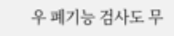우 폐기능 검사도 무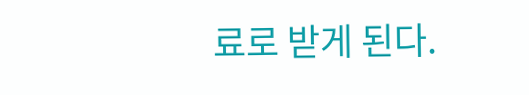료로 받게 된다.